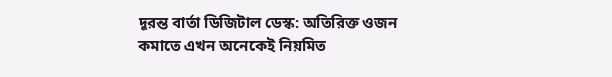দূরন্ত বার্তা ডিজিটাল ডেস্ক: অতিরিক্ত ওজন কমাতে এখন অনেকেই নিয়মিত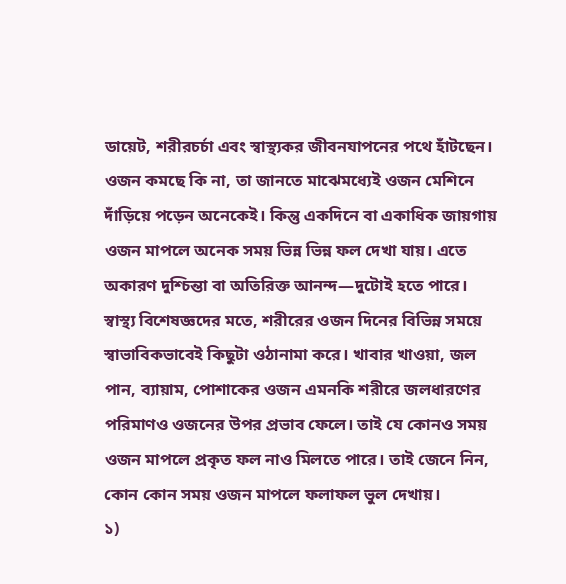ডায়েট, শরীরচর্চা এবং স্বাস্থ্যকর জীবনযাপনের পথে হাঁটছেন। ওজন কমছে কি না, তা জানতে মাঝেমধ্যেই ওজন মেশিনে দাঁড়িয়ে পড়েন অনেকেই। কিন্তু একদিনে বা একাধিক জায়গায় ওজন মাপলে অনেক সময় ভিন্ন ভিন্ন ফল দেখা যায়। এতে অকারণ দুশ্চিন্তা বা অতিরিক্ত আনন্দ—দুটোই হতে পারে।
স্বাস্থ্য বিশেষজ্ঞদের মতে, শরীরের ওজন দিনের বিভিন্ন সময়ে স্বাভাবিকভাবেই কিছুটা ওঠানামা করে। খাবার খাওয়া, জল পান, ব্যায়াম, পোশাকের ওজন এমনকি শরীরে জলধারণের পরিমাণও ওজনের উপর প্রভাব ফেলে। তাই যে কোনও সময় ওজন মাপলে প্রকৃত ফল নাও মিলতে পারে। তাই জেনে নিন, কোন কোন সময় ওজন মাপলে ফলাফল ভুল দেখায়।
১)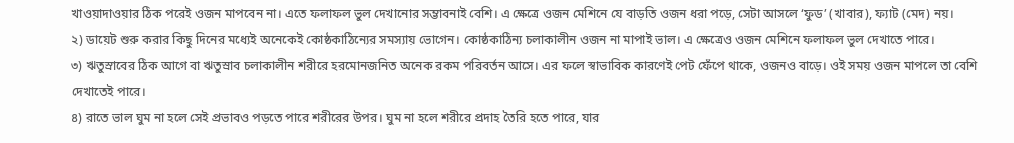খাওয়াদাওয়ার ঠিক পরেই ওজন মাপবেন না। এতে ফলাফল ভুল দেখানোর সম্ভাবনাই বেশি। এ ক্ষেত্রে ওজন মেশিনে যে বাড়তি ওজন ধরা পড়ে, সেটা আসলে ‘ফুড’ (খাবার), ফ্যাট (মেদ) নয়।
২) ডায়েট শুরু করার কিছু দিনের মধ্যেই অনেকেই কোষ্ঠকাঠিন্যের সমস্যায় ভোগেন। কোষ্ঠকাঠিন্য চলাকালীন ওজন না মাপাই ভাল। এ ক্ষেত্রেও ওজন মেশিনে ফলাফল ভুল দেখাতে পারে।
৩) ঋতুস্রাবের ঠিক আগে বা ঋতুস্রাব চলাকালীন শরীরে হরমোনজনিত অনেক রকম পরিবর্তন আসে। এর ফলে স্বাভাবিক কারণেই পেট ফেঁপে থাকে, ওজনও বাড়ে। ওই সময় ওজন মাপলে তা বেশি দেখাতেই পারে।
৪) রাতে ভাল ঘুম না হলে সেই প্রভাবও পড়তে পারে শরীরের উপর। ঘুম না হলে শরীরে প্রদাহ তৈরি হতে পারে, যার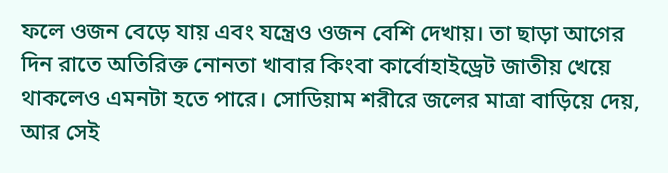ফলে ওজন বেড়ে যায় এবং যন্ত্রেও ওজন বেশি দেখায়। তা ছাড়া আগের দিন রাতে অতিরিক্ত নোনতা খাবার কিংবা কার্বোহাইড্রেট জাতীয় খেয়ে থাকলেও এমনটা হতে পারে। সোডিয়াম শরীরে জলের মাত্রা বাড়িয়ে দেয়, আর সেই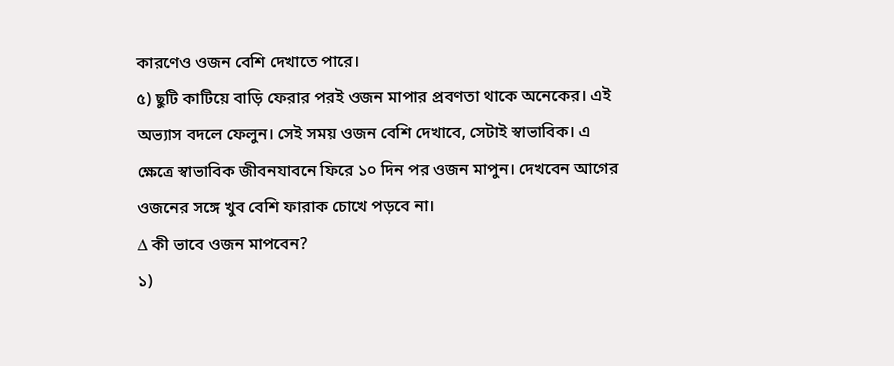কারণেও ওজন বেশি দেখাতে পারে।
৫) ছুটি কাটিয়ে বাড়ি ফেরার পরই ওজন মাপার প্রবণতা থাকে অনেকের। এই অভ্যাস বদলে ফেলুন। সেই সময় ওজন বেশি দেখাবে, সেটাই স্বাভাবিক। এ ক্ষেত্রে স্বাভাবিক জীবনযাবনে ফিরে ১০ দিন পর ওজন মাপুন। দেখবেন আগের ওজনের সঙ্গে খুব বেশি ফারাক চোখে পড়বে না।
∆ কী ভাবে ওজন মাপবেন?
১)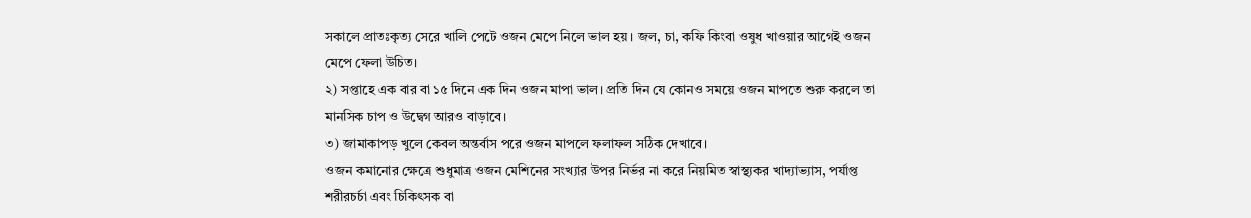সকালে প্রাতঃকৃত্য সেরে খালি পেটে ওজন মেপে নিলে ভাল হয়। জল, চা, কফি কিংবা ওষুধ খাওয়ার আগেই ওজন মেপে ফেলা উচিত।
২) সপ্তাহে এক বার বা ১৫ দিনে এক দিন ওজন মাপা ভাল। প্রতি দিন যে কোনও সময়ে ওজন মাপতে শুরু করলে তা মানসিক চাপ ও উদ্বেগ আরও বাড়াবে।
৩) জামাকাপড় খুলে কেবল অন্তর্বাস পরে ওজন মাপলে ফলাফল সঠিক দেখাবে।
ওজন কমানোর ক্ষেত্রে শুধুমাত্র ওজন মেশিনের সংখ্যার উপর নির্ভর না করে নিয়মিত স্বাস্থ্যকর খাদ্যাভ্যাস, পর্যাপ্ত শরীরচর্চা এবং চিকিৎসক বা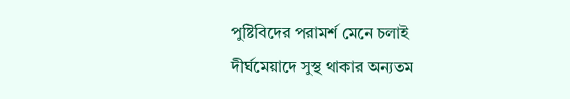পুষ্টিবিদের পরামর্শ মেনে চলাই দীর্ঘমেয়াদে সুস্থ থাকার অন্যতম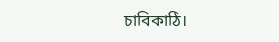চাবিকাঠি।